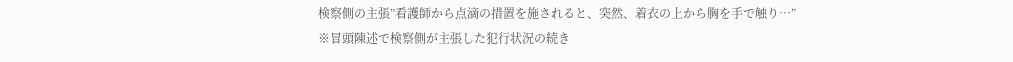検察側の主張”看護師から点滴の措置を施されると、突然、着衣の上から胸を手で触り…”
※冒頭陳述で検察側が主張した犯行状況の続き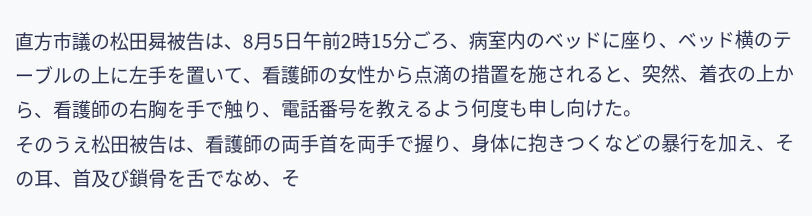直方市議の松田曻被告は、8月5日午前2時15分ごろ、病室内のベッドに座り、ベッド横のテーブルの上に左手を置いて、看護師の女性から点滴の措置を施されると、突然、着衣の上から、看護師の右胸を手で触り、電話番号を教えるよう何度も申し向けた。
そのうえ松田被告は、看護師の両手首を両手で握り、身体に抱きつくなどの暴行を加え、その耳、首及び鎖骨を舌でなめ、そ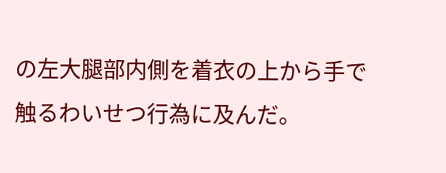の左大腿部内側を着衣の上から手で触るわいせつ行為に及んだ。